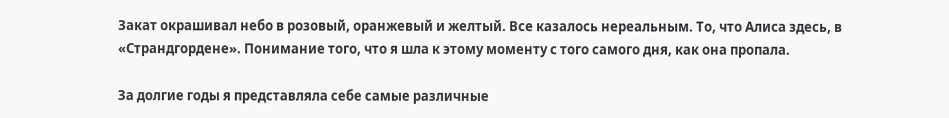Закат окрашивал небо в розовый, оранжевый и желтый. Все казалось нереальным. То, что Алиса здесь, в «Страндгордене». Понимание того, что я шла к этому моменту с того самого дня, как она пропала.

За долгие годы я представляла себе самые различные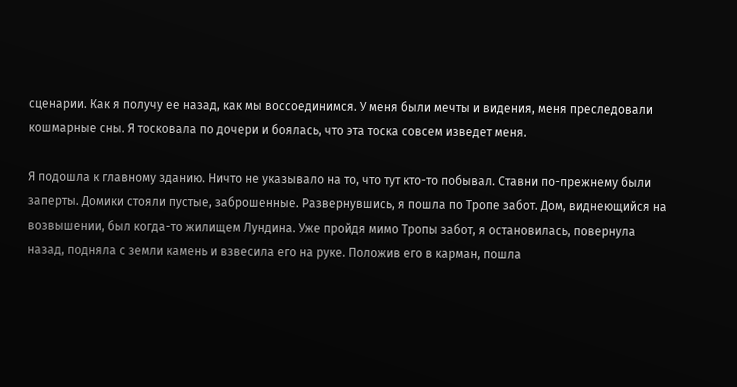сценарии. Как я получу ее назад, как мы воссоединимся. У меня были мечты и видения, меня преследовали кошмарные сны. Я тосковала по дочери и боялась, что эта тоска совсем изведет меня.

Я подошла к главному зданию. Ничто не указывало на то, что тут кто-то побывал. Ставни по-прежнему были заперты. Домики стояли пустые, заброшенные. Развернувшись, я пошла по Тропе забот. Дом, виднеющийся на возвышении, был когда-то жилищем Лундина. Уже пройдя мимо Тропы забот, я остановилась, повернула назад, подняла с земли камень и взвесила его на руке. Положив его в карман, пошла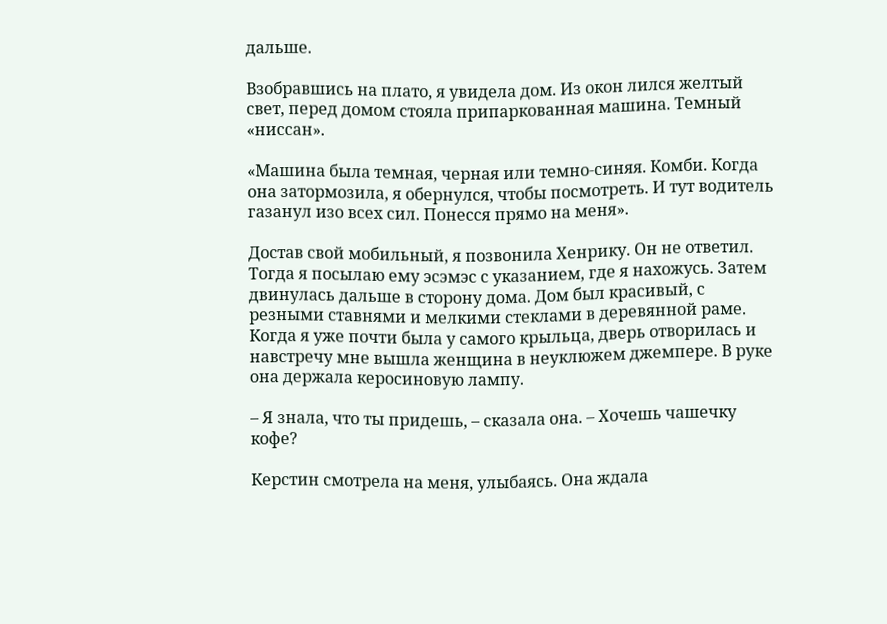дальше.

Взобравшись на плато, я увидела дом. Из окон лился желтый свет, перед домом стояла припаркованная машина. Темный «ниссан».

«Машина была темная, черная или темно-синяя. Комби. Когда она затормозила, я обернулся, чтобы посмотреть. И тут водитель газанул изо всех сил. Понесся прямо на меня».

Достав свой мобильный, я позвонила Хенрику. Он не ответил. Тогда я посылаю ему эсэмэс с указанием, где я нахожусь. Затем двинулась дальше в сторону дома. Дом был красивый, с резными ставнями и мелкими стеклами в деревянной раме. Когда я уже почти была у самого крыльца, дверь отворилась и навстречу мне вышла женщина в неуклюжем джемпере. В руке она держала керосиновую лампу.

– Я знала, что ты придешь, – сказала она. – Хочешь чашечку кофе?

Керстин смотрела на меня, улыбаясь. Она ждала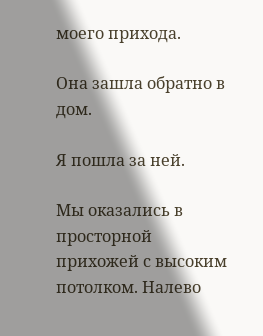моего прихода.

Она зашла обратно в дом.

Я пошла за ней.

Мы оказались в просторной прихожей с высоким потолком. Налево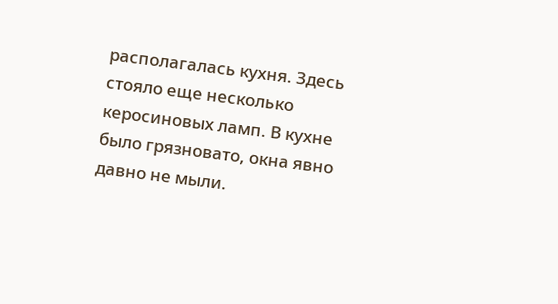располагалась кухня. Здесь стояло еще несколько керосиновых ламп. В кухне было грязновато, окна явно давно не мыли.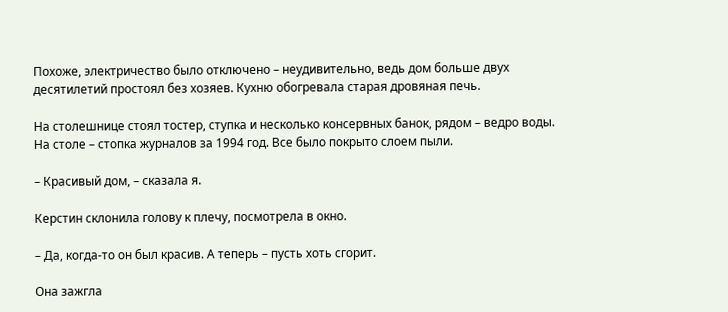Похоже, электричество было отключено – неудивительно, ведь дом больше двух десятилетий простоял без хозяев. Кухню обогревала старая дровяная печь.

На столешнице стоял тостер, ступка и несколько консервных банок, рядом – ведро воды. На столе – стопка журналов за 1994 год. Все было покрыто слоем пыли.

– Красивый дом, – сказала я.

Керстин склонила голову к плечу, посмотрела в окно.

– Да, когда-то он был красив. А теперь – пусть хоть сгорит.

Она зажгла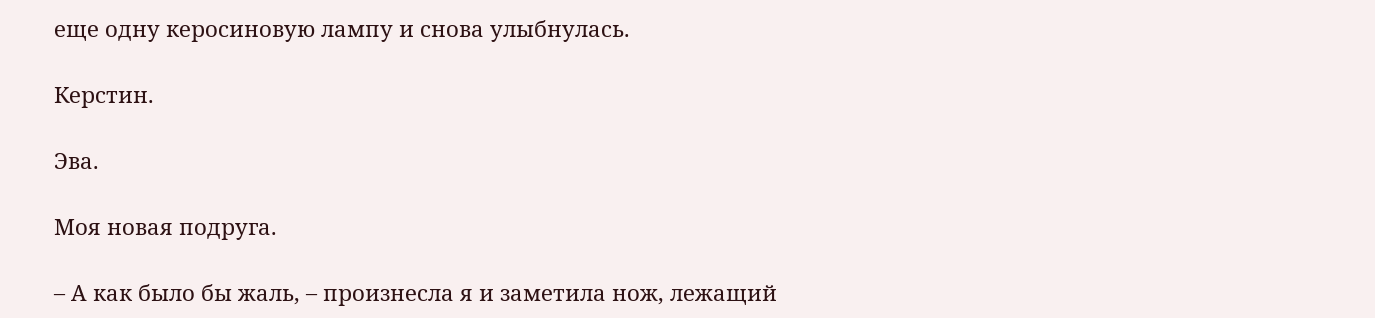еще одну керосиновую лампу и снова улыбнулась.

Керстин.

Эва.

Моя новая подруга.

– А как было бы жаль, – произнесла я и заметила нож, лежащий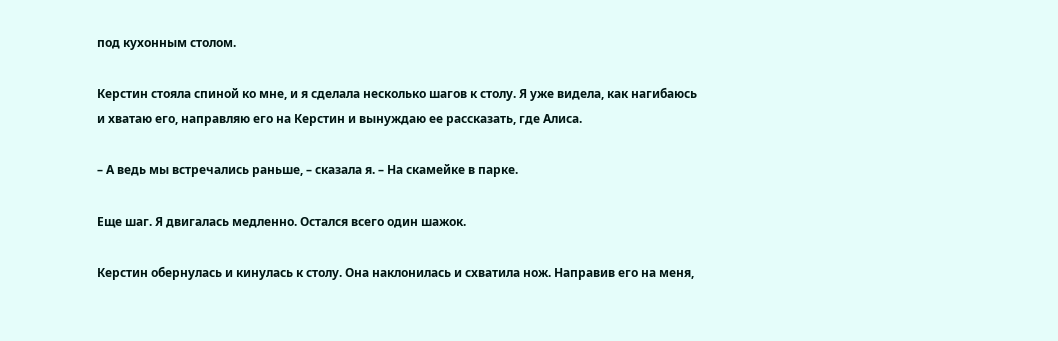под кухонным столом.

Керстин стояла спиной ко мне, и я сделала несколько шагов к столу. Я уже видела, как нагибаюсь и хватаю его, направляю его на Керстин и вынуждаю ее рассказать, где Алиса.

– А ведь мы встречались раньше, – сказала я. – На скамейке в парке.

Еще шаг. Я двигалась медленно. Остался всего один шажок.

Керстин обернулась и кинулась к столу. Она наклонилась и схватила нож. Направив его на меня,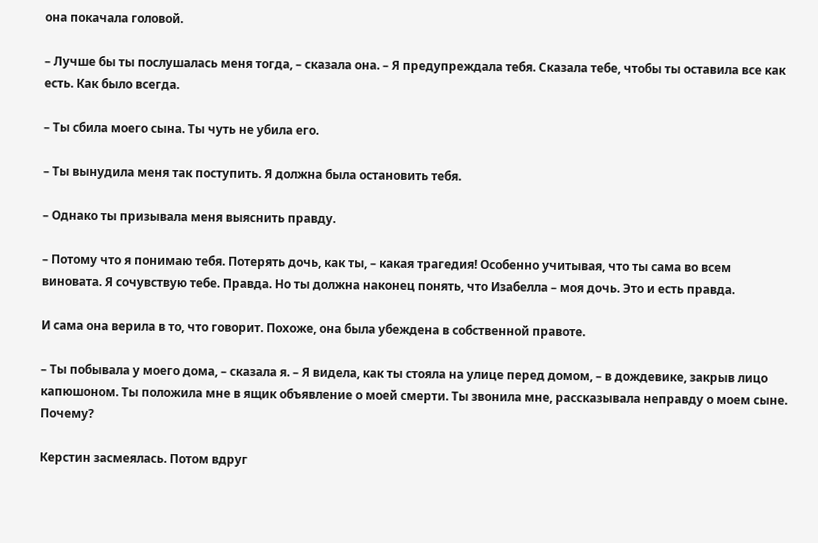она покачала головой.

– Лучше бы ты послушалась меня тогда, – сказала она. – Я предупреждала тебя. Сказала тебе, чтобы ты оставила все как есть. Как было всегда.

– Ты сбила моего сына. Ты чуть не убила его.

– Ты вынудила меня так поступить. Я должна была остановить тебя.

– Однако ты призывала меня выяснить правду.

– Потому что я понимаю тебя. Потерять дочь, как ты, – какая трагедия! Особенно учитывая, что ты сама во всем виновата. Я сочувствую тебе. Правда. Но ты должна наконец понять, что Изабелла – моя дочь. Это и есть правда.

И сама она верила в то, что говорит. Похоже, она была убеждена в собственной правоте.

– Ты побывала у моего дома, – сказала я. – Я видела, как ты стояла на улице перед домом, – в дождевике, закрыв лицо капюшоном. Ты положила мне в ящик объявление о моей смерти. Ты звонила мне, рассказывала неправду о моем сыне. Почему?

Керстин засмеялась. Потом вдруг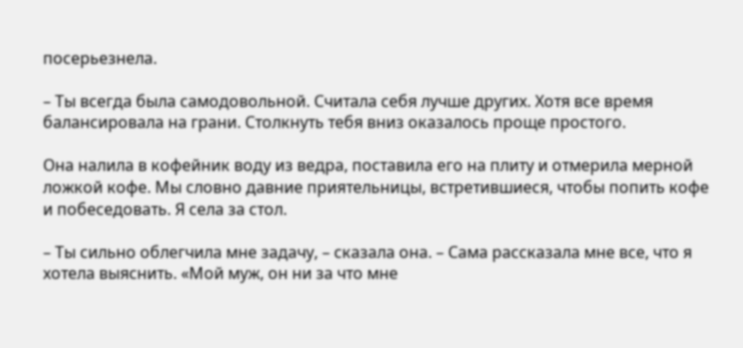посерьезнела.

– Ты всегда была самодовольной. Считала себя лучше других. Хотя все время балансировала на грани. Столкнуть тебя вниз оказалось проще простого.

Она налила в кофейник воду из ведра, поставила его на плиту и отмерила мерной ложкой кофе. Мы словно давние приятельницы, встретившиеся, чтобы попить кофе и побеседовать. Я села за стол.

– Ты сильно облегчила мне задачу, – сказала она. – Сама рассказала мне все, что я хотела выяснить. «Мой муж, он ни за что мне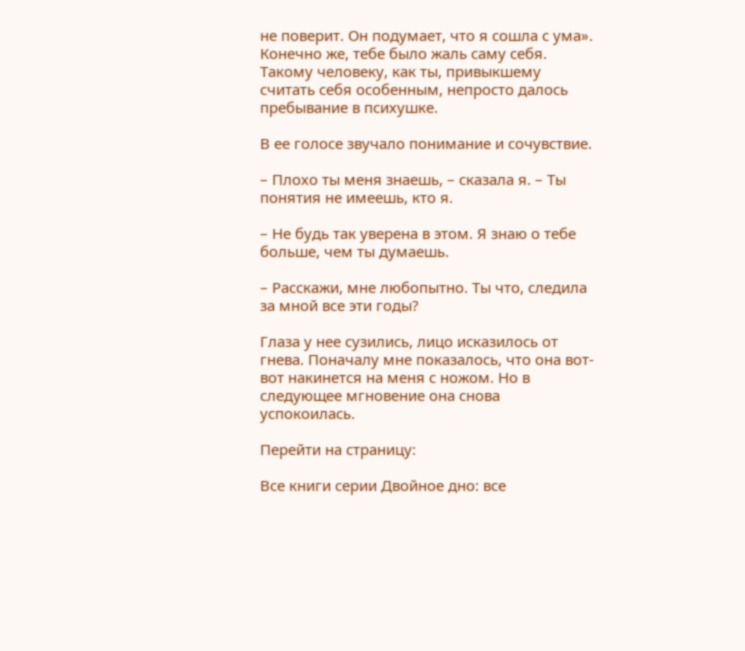не поверит. Он подумает, что я сошла с ума». Конечно же, тебе было жаль саму себя. Такому человеку, как ты, привыкшему считать себя особенным, непросто далось пребывание в психушке.

В ее голосе звучало понимание и сочувствие.

– Плохо ты меня знаешь, – сказала я. – Ты понятия не имеешь, кто я.

– Не будь так уверена в этом. Я знаю о тебе больше, чем ты думаешь.

– Расскажи, мне любопытно. Ты что, следила за мной все эти годы?

Глаза у нее сузились, лицо исказилось от гнева. Поначалу мне показалось, что она вот-вот накинется на меня с ножом. Но в следующее мгновение она снова успокоилась.

Перейти на страницу:

Все книги серии Двойное дно: все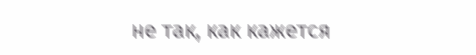не так, как кажется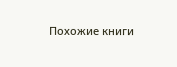Похожие книги